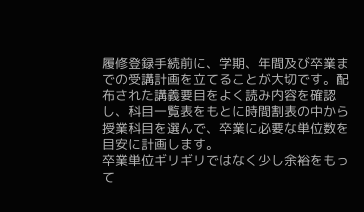履修登録手続前に、学期、年間及び卒業までの受講計画を立てることが大切です。配布された講義要目をよく読み内容を確認し、科目一覧表をもとに時間割表の中から授業科目を選んで、卒業に必要な単位数を目安に計画します。
卒業単位ギリギリではなく少し余裕をもって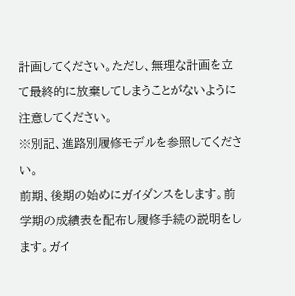計画してください。ただし、無理な計画を立て最終的に放棄してしまうことがないように注意してください。
※別記、進路別履修モデルを参照してください。
前期、後期の始めにガイダンスをします。前学期の成績表を配布し履修手続の説明をします。ガイ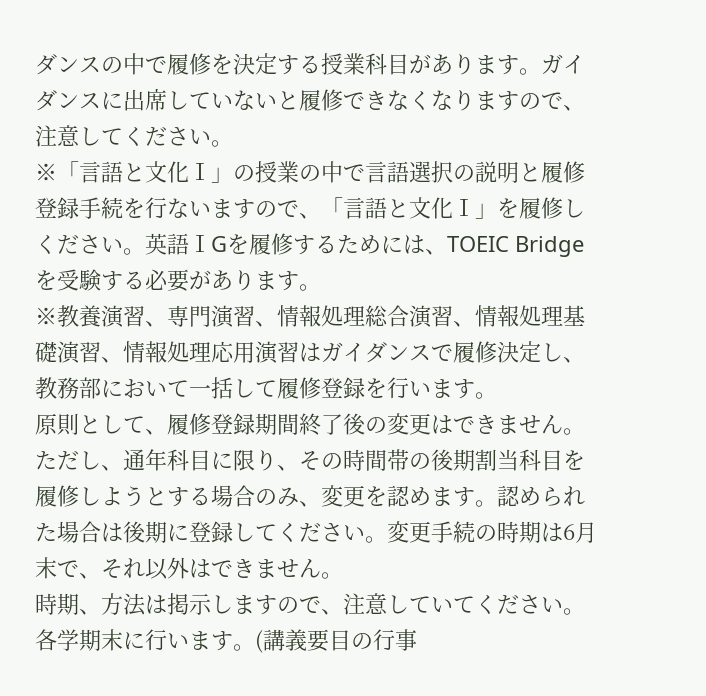ダンスの中で履修を決定する授業科目があります。ガイダンスに出席していないと履修できなくなりますので、注意してください。
※「言語と文化Ⅰ」の授業の中で言語選択の説明と履修登録手続を行ないますので、「言語と文化Ⅰ」を履修しください。英語ⅠGを履修するためには、TOEIC Bridgeを受験する必要があります。
※教養演習、専門演習、情報処理総合演習、情報処理基礎演習、情報処理応用演習はガイダンスで履修決定し、教務部において一括して履修登録を行います。
原則として、履修登録期間終了後の変更はできません。ただし、通年科目に限り、その時間帯の後期割当科目を履修しようとする場合のみ、変更を認めます。認められた場合は後期に登録してください。変更手続の時期は6月末で、それ以外はできません。
時期、方法は掲示しますので、注意していてください。
各学期末に行います。(講義要目の行事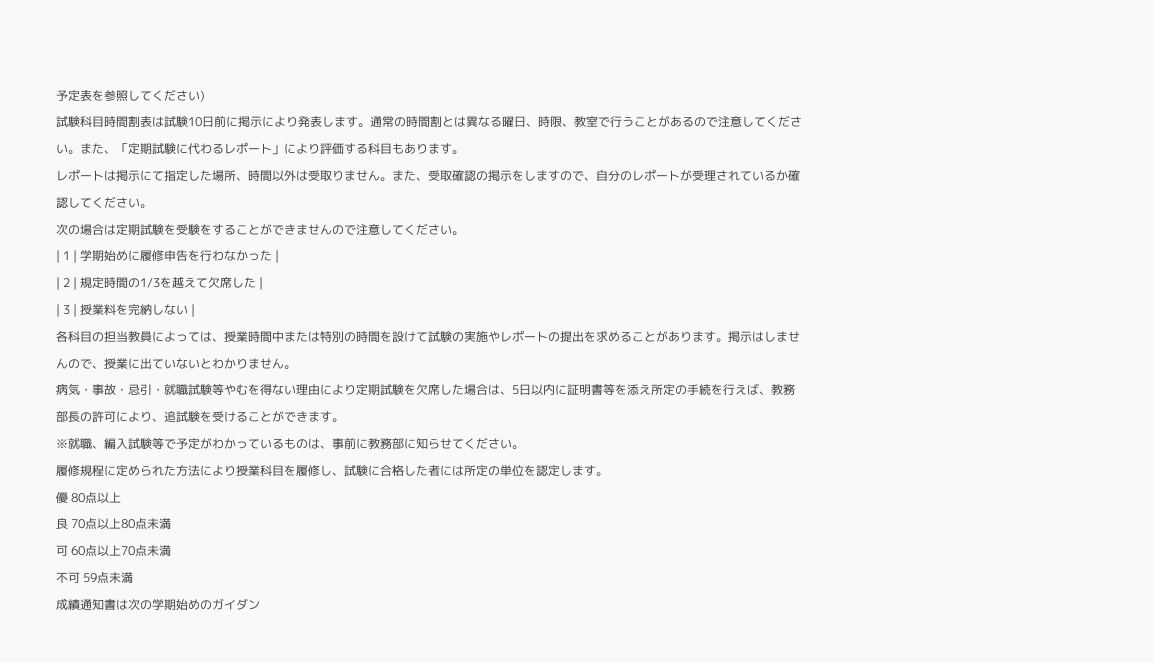予定表を参照してください)
試験科目時間割表は試験10日前に掲示により発表します。通常の時間割とは異なる曜日、時限、教室で行うことがあるので注意してください。また、「定期試験に代わるレポート」により評価する科目もあります。
レポートは掲示にて指定した場所、時間以外は受取りません。また、受取確認の掲示をしますので、自分のレポートが受理されているか確認してください。
次の場合は定期試験を受験をすることができませんので注意してください。
| 1 | 学期始めに履修申告を行わなかった |
| 2 | 規定時間の1/3を越えて欠席した |
| 3 | 授業料を完納しない |
各科目の担当教員によっては、授業時間中または特別の時間を設けて試験の実施やレポートの提出を求めることがあります。掲示はしませんので、授業に出ていないとわかりません。
病気・事故・忌引・就職試験等やむを得ない理由により定期試験を欠席した場合は、5日以内に証明書等を添え所定の手続を行えば、教務部長の許可により、追試験を受けることができます。
※就職、編入試験等で予定がわかっているものは、事前に教務部に知らせてください。
履修規程に定められた方法により授業科目を履修し、試験に合格した者には所定の単位を認定します。
優 80点以上
良 70点以上80点未満
可 60点以上70点未満
不可 59点未満
成績通知書は次の学期始めのガイダン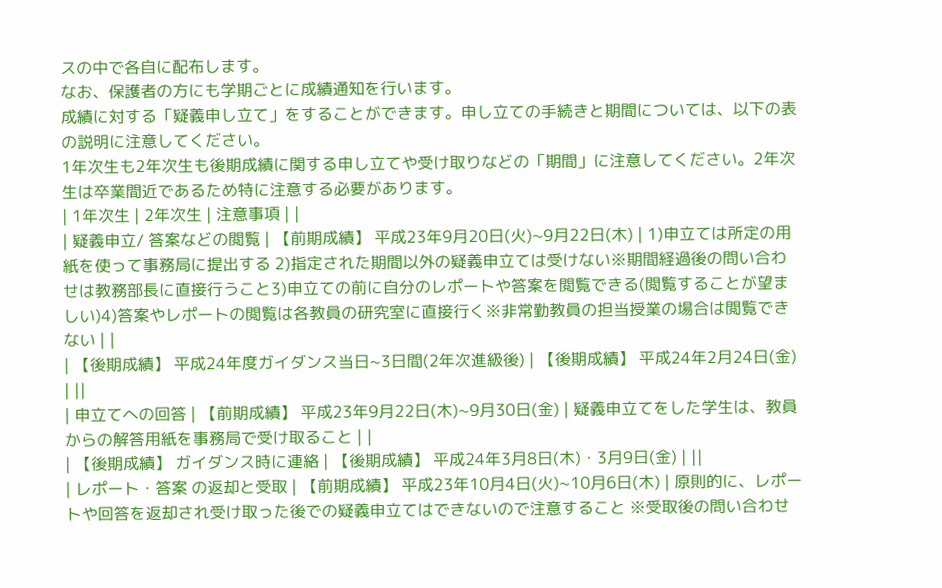スの中で各自に配布します。
なお、保護者の方にも学期ごとに成績通知を行います。
成績に対する「疑義申し立て」をすることができます。申し立ての手続きと期間については、以下の表の説明に注意してください。
1年次生も2年次生も後期成績に関する申し立てや受け取りなどの「期間」に注意してください。2年次生は卒業間近であるため特に注意する必要があります。
| 1年次生 | 2年次生 | 注意事項 | |
| 疑義申立/ 答案などの閲覧 | 【前期成績】 平成23年9月20日(火)~9月22日(木) | 1)申立ては所定の用紙を使って事務局に提出する 2)指定された期間以外の疑義申立ては受けない※期間経過後の問い合わせは教務部長に直接行うこと3)申立ての前に自分のレポートや答案を閲覧できる(閲覧することが望ましい)4)答案やレポートの閲覧は各教員の研究室に直接行く※非常勤教員の担当授業の場合は閲覧できない | |
| 【後期成績】 平成24年度ガイダンス当日~3日間(2年次進級後) | 【後期成績】 平成24年2月24日(金) | ||
| 申立てへの回答 | 【前期成績】 平成23年9月22日(木)~9月30日(金) | 疑義申立てをした学生は、教員からの解答用紙を事務局で受け取ること | |
| 【後期成績】 ガイダンス時に連絡 | 【後期成績】 平成24年3月8日(木)・3月9日(金) | ||
| レポート・答案 の返却と受取 | 【前期成績】 平成23年10月4日(火)~10月6日(木) | 原則的に、レポートや回答を返却され受け取った後での疑義申立てはできないので注意すること ※受取後の問い合わせ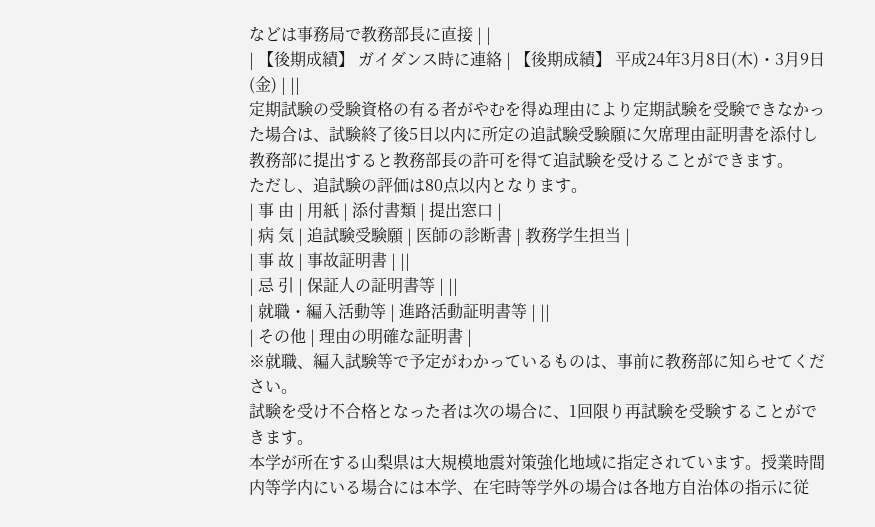などは事務局で教務部長に直接 | |
| 【後期成績】 ガイダンス時に連絡 | 【後期成績】 平成24年3月8日(木)・3月9日(金) | ||
定期試験の受験資格の有る者がやむを得ぬ理由により定期試験を受験できなかった場合は、試験終了後5日以内に所定の追試験受験願に欠席理由証明書を添付し教務部に提出すると教務部長の許可を得て追試験を受けることができます。
ただし、追試験の評価は80点以内となります。
| 事 由 | 用紙 | 添付書類 | 提出窓口 |
| 病 気 | 追試験受験願 | 医師の診断書 | 教務学生担当 |
| 事 故 | 事故証明書 | ||
| 忌 引 | 保証人の証明書等 | ||
| 就職・編入活動等 | 進路活動証明書等 | ||
| その他 | 理由の明確な証明書 |
※就職、編入試験等で予定がわかっているものは、事前に教務部に知らせてください。
試験を受け不合格となった者は次の場合に、1回限り再試験を受験することができます。
本学が所在する山梨県は大規模地震対策強化地域に指定されています。授業時間内等学内にいる場合には本学、在宅時等学外の場合は各地方自治体の指示に従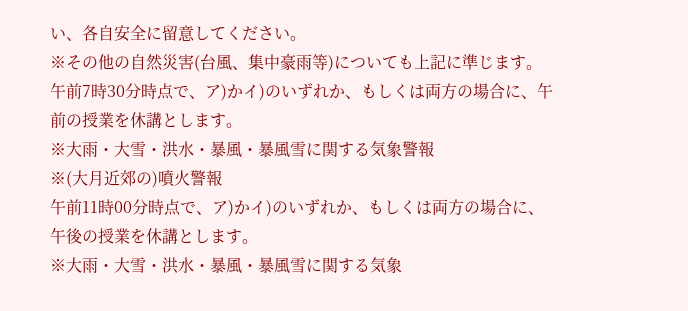い、各自安全に留意してください。
※その他の自然災害(台風、集中豪雨等)についても上記に準じます。
午前7時30分時点で、ア)かイ)のいずれか、もしくは両方の場合に、午前の授業を休講とします。
※大雨・大雪・洪水・暴風・暴風雪に関する気象警報
※(大月近郊の)噴火警報
午前11時00分時点で、ア)かイ)のいずれか、もしくは両方の場合に、午後の授業を休講とします。
※大雨・大雪・洪水・暴風・暴風雪に関する気象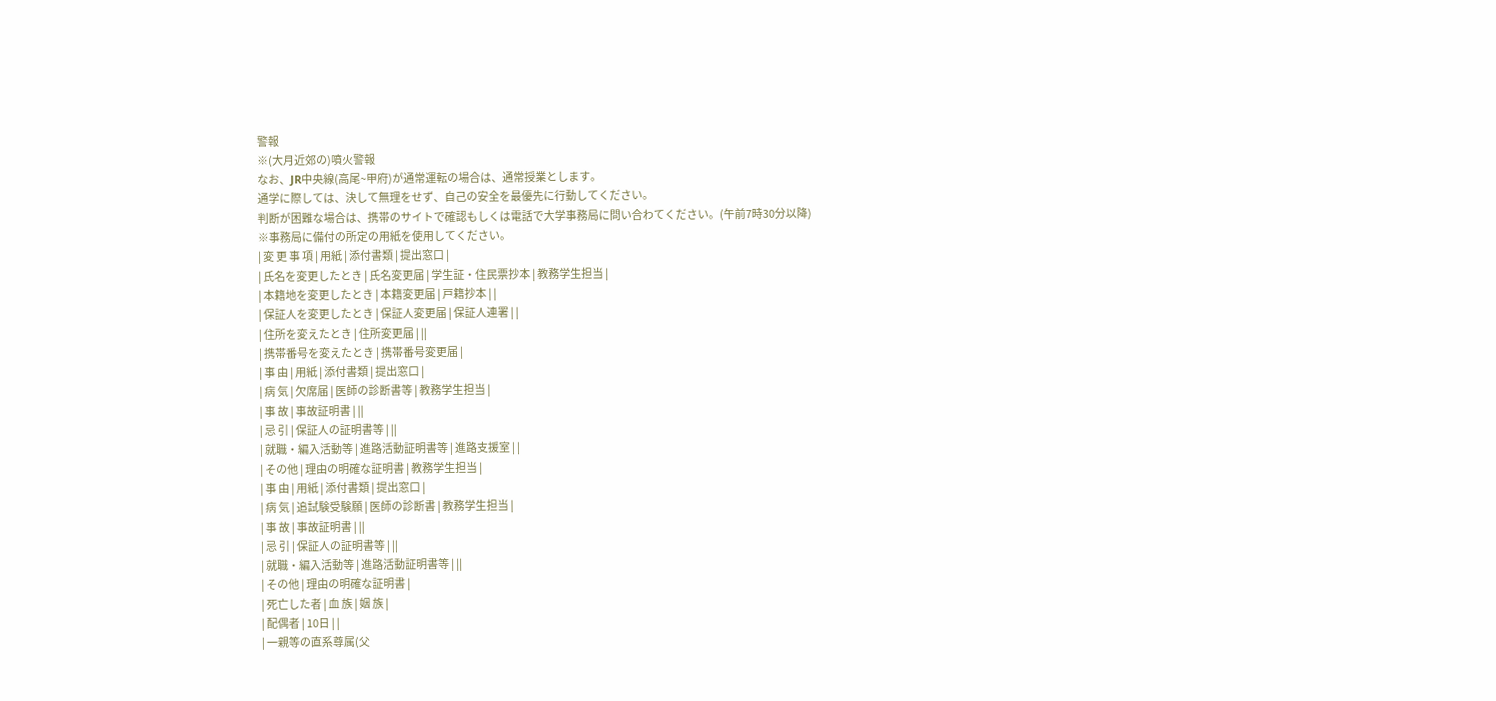警報
※(大月近郊の)噴火警報
なお、JR中央線(高尾~甲府)が通常運転の場合は、通常授業とします。
通学に際しては、決して無理をせず、自己の安全を最優先に行動してください。
判断が困難な場合は、携帯のサイトで確認もしくは電話で大学事務局に問い合わてください。(午前7時30分以降)
※事務局に備付の所定の用紙を使用してください。
| 変 更 事 項 | 用紙 | 添付書類 | 提出窓口 |
| 氏名を変更したとき | 氏名変更届 | 学生証・住民票抄本 | 教務学生担当 |
| 本籍地を変更したとき | 本籍変更届 | 戸籍抄本 | |
| 保証人を変更したとき | 保証人変更届 | 保証人連署 | |
| 住所を変えたとき | 住所変更届 | ||
| 携帯番号を変えたとき | 携帯番号変更届 |
| 事 由 | 用紙 | 添付書類 | 提出窓口 |
| 病 気 | 欠席届 | 医師の診断書等 | 教務学生担当 |
| 事 故 | 事故証明書 | ||
| 忌 引 | 保証人の証明書等 | ||
| 就職・編入活動等 | 進路活動証明書等 | 進路支援室 | |
| その他 | 理由の明確な証明書 | 教務学生担当 |
| 事 由 | 用紙 | 添付書類 | 提出窓口 |
| 病 気 | 追試験受験願 | 医師の診断書 | 教務学生担当 |
| 事 故 | 事故証明書 | ||
| 忌 引 | 保証人の証明書等 | ||
| 就職・編入活動等 | 進路活動証明書等 | ||
| その他 | 理由の明確な証明書 |
| 死亡した者 | 血 族 | 姻 族 |
| 配偶者 | 10日 | |
| 一親等の直系尊属(父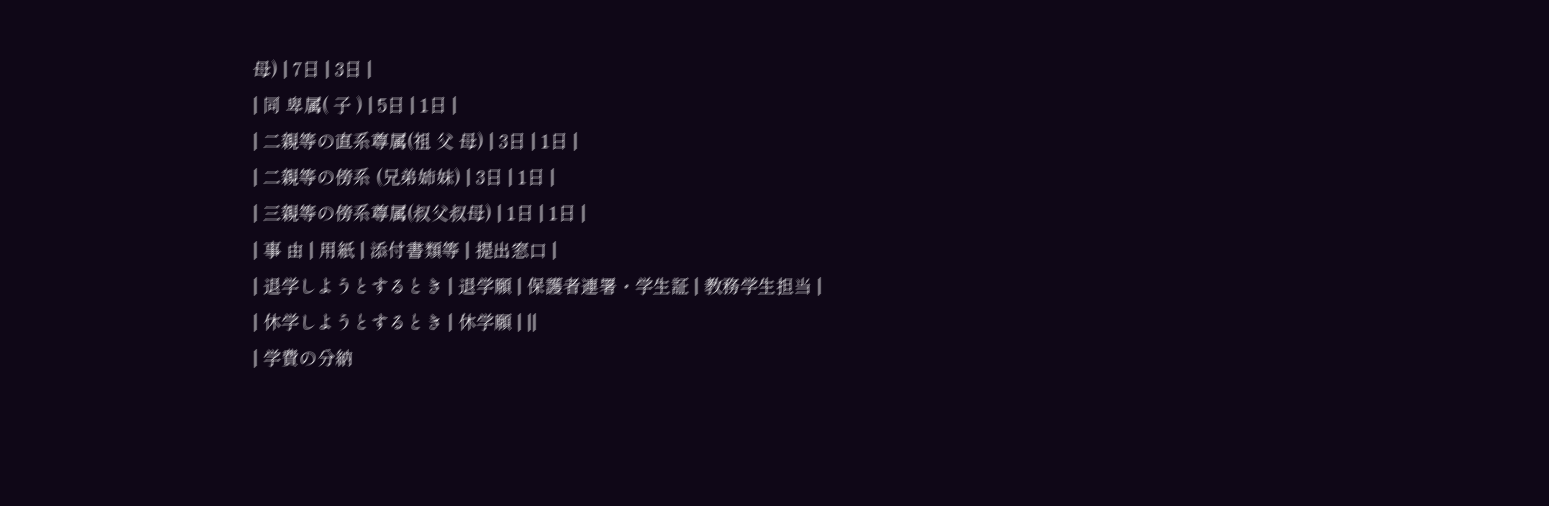母) | 7日 | 3日 |
| 同 卑属( 子 ) | 5日 | 1日 |
| 二親等の直系尊属(祖 父 母) | 3日 | 1日 |
| 二親等の傍系 (兄弟姉妹) | 3日 | 1日 |
| 三親等の傍系尊属(叔父叔母) | 1日 | 1日 |
| 事 由 | 用紙 | 添付書類等 | 提出窓口 |
| 退学しようとするとき | 退学願 | 保護者連署・学生証 | 教務学生担当 |
| 休学しようとするとき | 休学願 | ||
| 学費の分納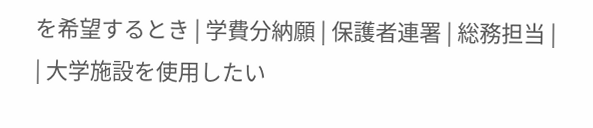を希望するとき | 学費分納願 | 保護者連署 | 総務担当 |
| 大学施設を使用したい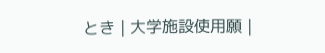とき | 大学施設使用願 |